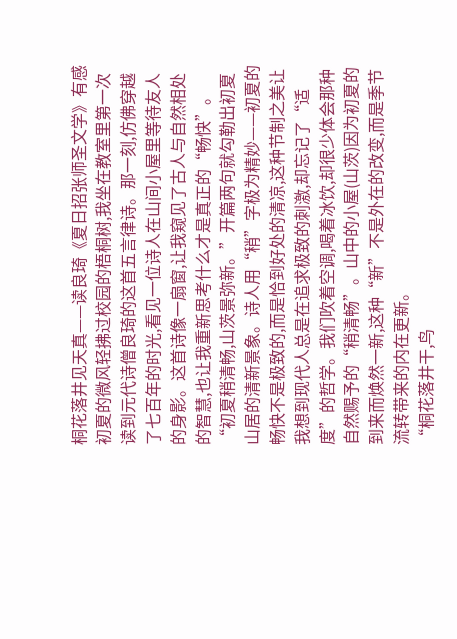桐花落井见天真——读良琦《夏日招张师圣文学》有感
初夏的微风轻拂过校园的梧桐树,我坐在教室里第一次读到元代诗僧良琦的这首五言律诗。那一刻,仿佛穿越了七百年的时光,看见一位诗人在山间小屋里等待友人的身影。这首诗像一扇窗,让我窥见了古人与自然相处的智慧,也让我重新思考什么才是真正的“畅快”。
“初夏稍清畅,山茨景弥新。”开篇两句就勾勒出初夏山居的清新景象。诗人用“稍”字极为精妙——初夏的畅快不是极致的,而是恰到好处的清凉,这种节制之美让我想到现代人总是在追求极致的刺激,却忘记了“适度”的哲学。我们吹着空调,喝着冰饮,却很少体会那种自然赐予的“稍清畅”。山中的小屋(山茨)因为初夏的到来而焕然一新,这种“新”不是外在的改变,而是季节流转带来的内在更新。
“桐花落井干,鸟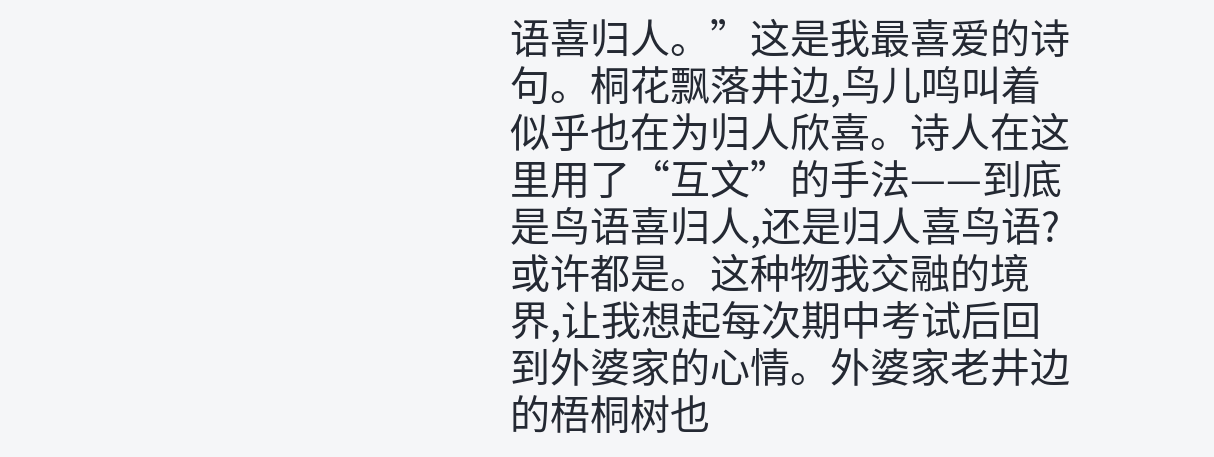语喜归人。”这是我最喜爱的诗句。桐花飘落井边,鸟儿鸣叫着似乎也在为归人欣喜。诗人在这里用了“互文”的手法——到底是鸟语喜归人,还是归人喜鸟语?或许都是。这种物我交融的境界,让我想起每次期中考试后回到外婆家的心情。外婆家老井边的梧桐树也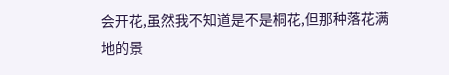会开花,虽然我不知道是不是桐花,但那种落花满地的景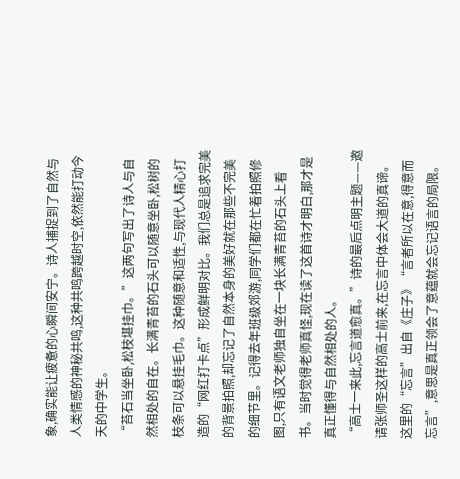象,确实能让疲惫的心瞬间安宁。诗人捕捉到了自然与人类情感的神秘共鸣,这种共鸣跨越时空,依然能打动今天的中学生。
“苔石当坐卧,松枝堪挂巾。”这两句写出了诗人与自然相处的自在。长满青苔的石头可以随意坐卧,松树的枝条可以悬挂毛巾。这种随意和适性,与现代人精心打造的“网红打卡点”形成鲜明对比。我们总是追求完美的背景拍照,却忘记了自然本身的美好就在那些不完美的细节里。记得去年班级郊游,同学们都在忙着拍照修图,只有语文老师独自坐在一块长满青苔的石头上看书。当时觉得老师真怪,现在读了这首诗才明白,那才是真正懂得与自然相处的人。
“高士一来此,忘言道愈真。”诗的最后点明主题——邀请张师圣这样的高士前来,在忘言中体会大道的真谛。这里的“忘言”出自《庄子》“言者所以在意,得意而忘言”,意思是真正领会了意蕴就会忘记语言的局限。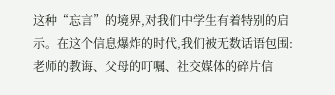这种“忘言”的境界,对我们中学生有着特别的启示。在这个信息爆炸的时代,我们被无数话语包围:老师的教诲、父母的叮嘱、社交媒体的碎片信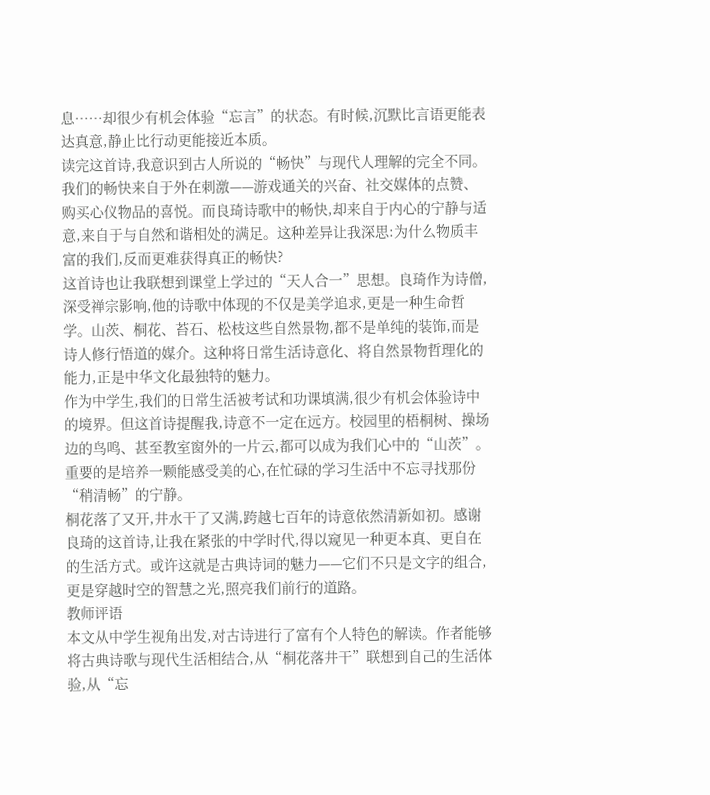息……却很少有机会体验“忘言”的状态。有时候,沉默比言语更能表达真意,静止比行动更能接近本质。
读完这首诗,我意识到古人所说的“畅快”与现代人理解的完全不同。我们的畅快来自于外在刺激——游戏通关的兴奋、社交媒体的点赞、购买心仪物品的喜悦。而良琦诗歌中的畅快,却来自于内心的宁静与适意,来自于与自然和谐相处的满足。这种差异让我深思:为什么物质丰富的我们,反而更难获得真正的畅快?
这首诗也让我联想到课堂上学过的“天人合一”思想。良琦作为诗僧,深受禅宗影响,他的诗歌中体现的不仅是美学追求,更是一种生命哲学。山茨、桐花、苔石、松枝这些自然景物,都不是单纯的装饰,而是诗人修行悟道的媒介。这种将日常生活诗意化、将自然景物哲理化的能力,正是中华文化最独特的魅力。
作为中学生,我们的日常生活被考试和功课填满,很少有机会体验诗中的境界。但这首诗提醒我,诗意不一定在远方。校园里的梧桐树、操场边的鸟鸣、甚至教室窗外的一片云,都可以成为我们心中的“山茨”。重要的是培养一颗能感受美的心,在忙碌的学习生活中不忘寻找那份“稍清畅”的宁静。
桐花落了又开,井水干了又满,跨越七百年的诗意依然清新如初。感谢良琦的这首诗,让我在紧张的中学时代,得以窥见一种更本真、更自在的生活方式。或许这就是古典诗词的魅力——它们不只是文字的组合,更是穿越时空的智慧之光,照亮我们前行的道路。
教师评语
本文从中学生视角出发,对古诗进行了富有个人特色的解读。作者能够将古典诗歌与现代生活相结合,从“桐花落井干”联想到自己的生活体验,从“忘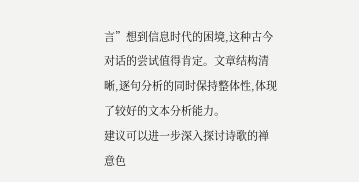言”想到信息时代的困境,这种古今对话的尝试值得肯定。文章结构清晰,逐句分析的同时保持整体性,体现了较好的文本分析能力。
建议可以进一步深入探讨诗歌的禅意色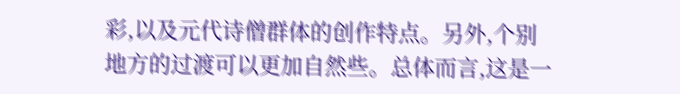彩,以及元代诗僧群体的创作特点。另外,个别地方的过渡可以更加自然些。总体而言,这是一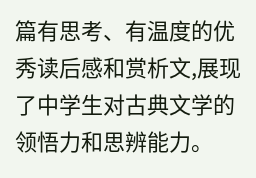篇有思考、有温度的优秀读后感和赏析文,展现了中学生对古典文学的领悟力和思辨能力。